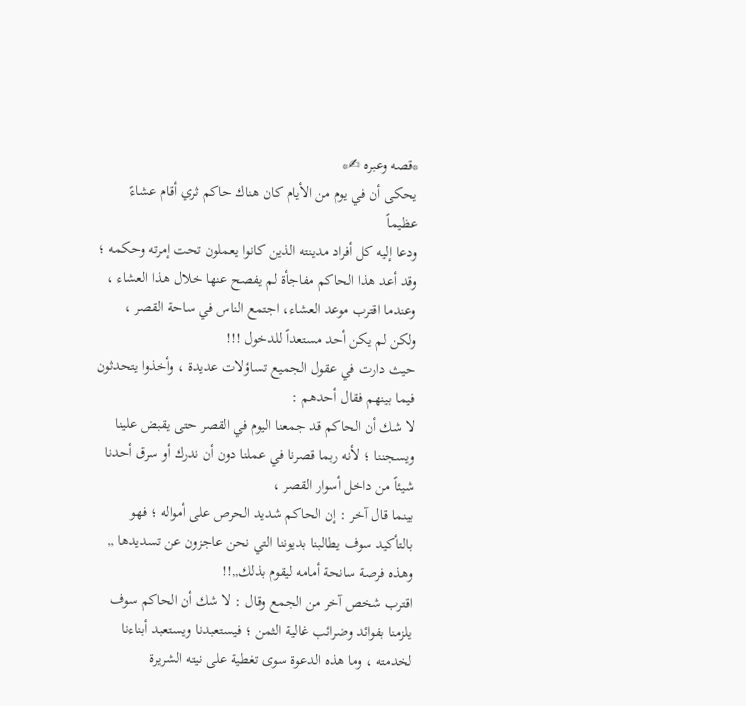*قصه وعبره ✍*
يحكى أن في يوم من الأيام كان هناك حاكم ثري أقام عشاءً عظيماً
ودعا إليه كل أفراد مدينته الذين كانوا يعملون تحت إمرته وحكمه ؛ وقد أعد هذا الحاكم مفاجأة لم يفصح عنها خلال هذا العشاء ،
وعندما اقترب موعد العشاء، اجتمع الناس في ساحة القصر ، ولكن لم يكن أحد مستعداً للدخول !!!
حيث دارت في عقول الجميع تساؤلات عديدة ، وأخذوا يتحدثون فيما بينهم فقال أحدهم :
لا شك أن الحاكم قد جمعنا اليوم في القصر حتى يقبض علينا ويسجننا ؛ لأنه ربما قصرنا في عملنا دون أن ندرك أو سرق أحدنا شيئاً من داخل أسوار القصر ،
بينما قال آخر : إن الحاكم شديد الحرص على أمواله ؛ فهو بالتأكيد سوف يطالبنا بديوننا التي نحن عاجزون عن تسديدها ,, وهذه فرصة سانحة أمامه ليقوم بذلك,,!!
اقترب شخص آخر من الجمع وقال : لا شك أن الحاكم سوف يلزمنا بفوائد وضرائب غالية الثمن ؛ فيستعبدنا ويستعبد أبناءنا لخدمته ، وما هذه الدعوة سوى تغطية على نيته الشريرة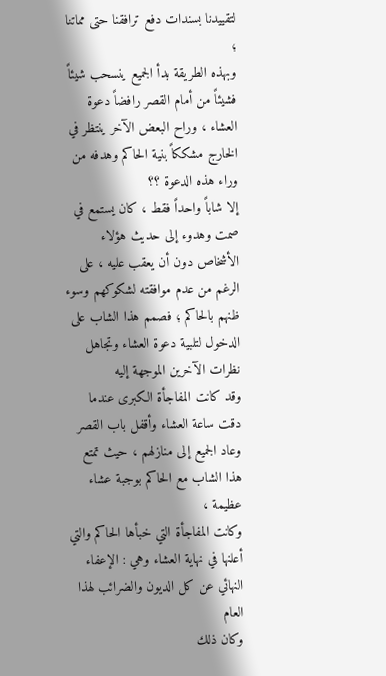لتقييدنا بسندات دفع ترافقنا حتى مماتنا ؛
وبهذه الطريقة بدأ الجميع ينسحب شيئاً فشيئاً من أمام القصر رافضاً دعوة العشاء ، وراح البعض الآخر ينتظر في الخارج مشككاً بنية الحاكم وهدفه من وراء هذه الدعوة ؟؟
إلا شاباً واحداً فقط ، كان يستمع في صمت وهدوء إلى حديث هؤلاء الأشخاص دون أن يعقب عليه ، على الرغم من عدم موافقته لشكوكهم وسوء ظنهم بالحاكم ؛ فصمم هذا الشاب على الدخول لتلبية دعوة العشاء وتجاهل نظرات الآخرين الموجهة إليه
وقد كانت المفاجأة الكبرى عندما دقت ساعة العشاء وأقفل باب القصر وعاد الجميع إلى منازلهم ، حيث تمتع هذا الشاب مع الحاكم بوجبة عشاء عظيمة ،
وكانت المفاجأة التي خبأها الحاكم والتي أعلنها في نهاية العشاء وهي : الإعفاء النهائي عن كل الديون والضرائب لهذا العام
وكان ذلك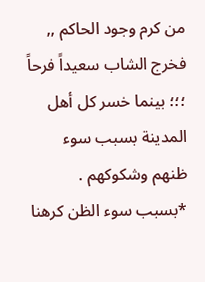من كرم وجود الحاكم ,, فخرج الشاب سعيداً فرحاً ؛؛؛ بينما خسر كل أهل المدينة بسبب سوء ظنهم وشكوكهم .
*بسبب سوء الظن كرهنا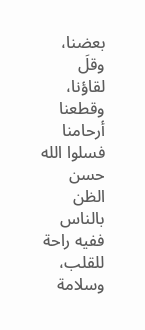بعضنا، وقلَ لقاؤنا، وقطعنا أرحامنا فسلوا الله حسن الظن بالناس ففيه راحة للقلب، وسلامة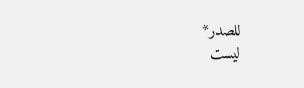للصدر*
ليست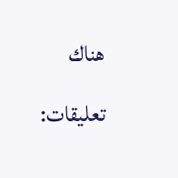هناك تعليقات: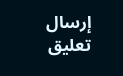إرسال تعليق